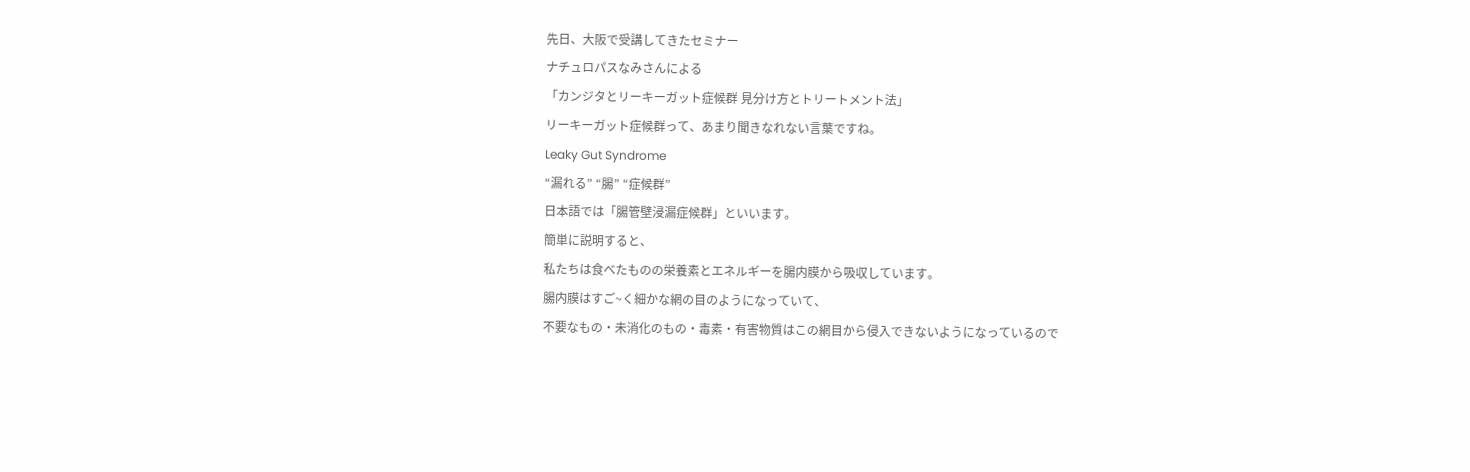先日、大阪で受講してきたセミナー
ナチュロパスなみさんによる
「カンジタとリーキーガット症候群 見分け方とトリートメント法」
リーキーガット症候群って、あまり聞きなれない言葉ですね。
Leaky Gut Syndrome
“漏れる” “腸” “症候群”
日本語では「腸管壁浸漏症候群」といいます。
簡単に説明すると、
私たちは食べたものの栄養素とエネルギーを腸内膜から吸収しています。
腸内膜はすご~く細かな網の目のようになっていて、
不要なもの・未消化のもの・毒素・有害物質はこの網目から侵入できないようになっているので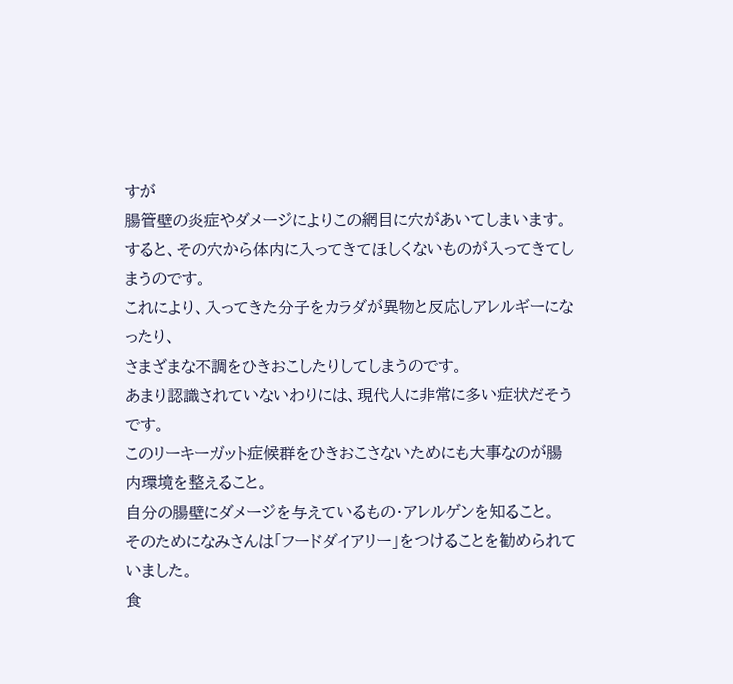すが
腸管壁の炎症やダメージによりこの網目に穴があいてしまいます。
すると、その穴から体内に入ってきてほしくないものが入ってきてしまうのです。
これにより、入ってきた分子をカラダが異物と反応しアレルギーになったり、
さまざまな不調をひきおこしたりしてしまうのです。
あまり認識されていないわりには、現代人に非常に多い症状だそうです。
このリーキーガット症候群をひきおこさないためにも大事なのが腸内環境を整えること。
自分の腸壁にダメージを与えているもの・アレルゲンを知ること。
そのためになみさんは「フードダイアリー」をつけることを勧められていました。
食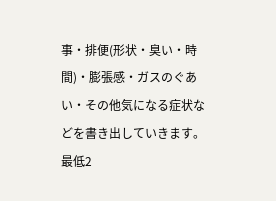事・排便(形状・臭い・時間)・膨張感・ガスのぐあい・その他気になる症状などを書き出していきます。
最低2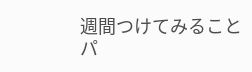週間つけてみること
パ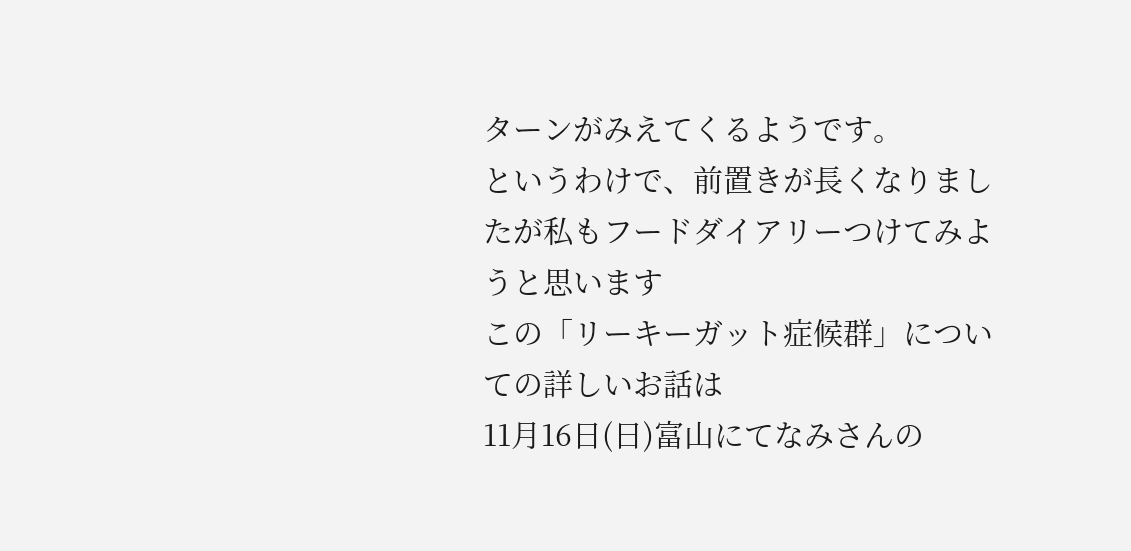ターンがみえてくるようです。
というわけで、前置きが長くなりましたが私もフードダイアリーつけてみようと思います
この「リーキーガット症候群」についての詳しいお話は
11月16日(日)富山にてなみさんの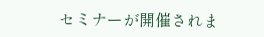セミナーが開催されま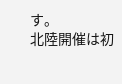す。
北陸開催は初